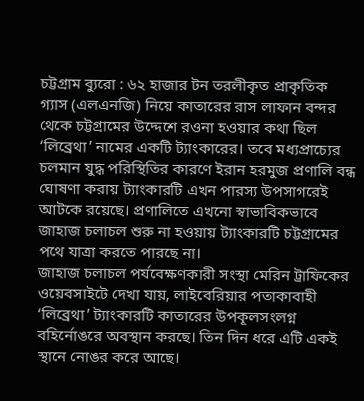চট্টগ্রাম ব্যুরো : ৬২ হাজার টন তরলীকৃত প্রাকৃতিক গ্যাস (এলএনজি) নিয়ে কাতারের রাস লাফান বন্দর থেকে চট্টগ্রামের উদ্দেশে রওনা হওয়ার কথা ছিল ‘লিব্রেথা’ নামের একটি ট্যাংকারের। তবে মধ্যপ্রাচ্যের চলমান যুদ্ধ পরিস্থিতির কারণে ইরান হরমুজ প্রণালি বন্ধ ঘোষণা করায় ট্যাংকারটি এখন পারস্য উপসাগরেই আটকে রয়েছে। প্রণালিতে এখনো স্বাভাবিকভাবে জাহাজ চলাচল শুরু না হওয়ায় ট্যাংকারটি চট্টগ্রামের পথে যাত্রা করতে পারছে না।
জাহাজ চলাচল পর্যবেক্ষণকারী সংস্থা মেরিন ট্রাফিকের ওয়েবসাইটে দেখা যায়, লাইবেরিয়ার পতাকাবাহী ‘লিব্রেথা’ ট্যাংকারটি কাতারের উপকূলসংলগ্ন বহির্নোঙরে অবস্থান করছে। তিন দিন ধরে এটি একই স্থানে নোঙর করে আছে।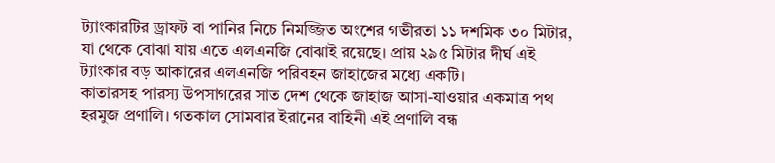ট্যাংকারটির ড্রাফট বা পানির নিচে নিমজ্জিত অংশের গভীরতা ১১ দশমিক ৩০ মিটার, যা থেকে বোঝা যায় এতে এলএনজি বোঝাই রয়েছে। প্রায় ২৯৫ মিটার দীর্ঘ এই ট্যাংকার বড় আকারের এলএনজি পরিবহন জাহাজের মধ্যে একটি।
কাতারসহ পারস্য উপসাগরের সাত দেশ থেকে জাহাজ আসা-যাওয়ার একমাত্র পথ হরমুজ প্রণালি। গতকাল সোমবার ইরানের বাহিনী এই প্রণালি বন্ধ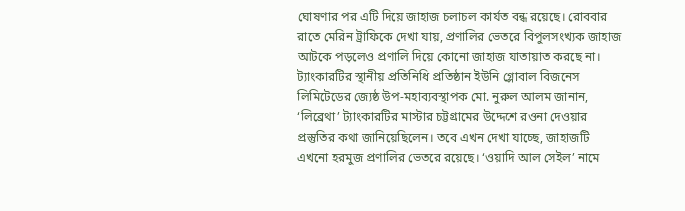ঘোষণার পর এটি দিয়ে জাহাজ চলাচল কার্যত বন্ধ রয়েছে। রোববার রাতে মেরিন ট্রাফিকে দেখা যায়, প্রণালির ভেতরে বিপুলসংখ্যক জাহাজ আটকে পড়লেও প্রণালি দিয়ে কোনো জাহাজ যাতায়াত করছে না।
ট্যাংকারটির স্থানীয় প্রতিনিধি প্রতিষ্ঠান ইউনি গ্লোবাল বিজনেস লিমিটেডের জ্যেষ্ঠ উপ-মহাব্যবস্থাপক মো. নুরুল আলম জানান, ‘লিব্রেথা’ ট্যাংকারটির মাস্টার চট্টগ্রামের উদ্দেশে রওনা দেওয়ার প্রস্তুতির কথা জানিয়েছিলেন। তবে এখন দেখা যাচ্ছে, জাহাজটি এখনো হরমুজ প্রণালির ভেতরে রয়েছে। ‘ওয়াদি আল সেইল’ নামে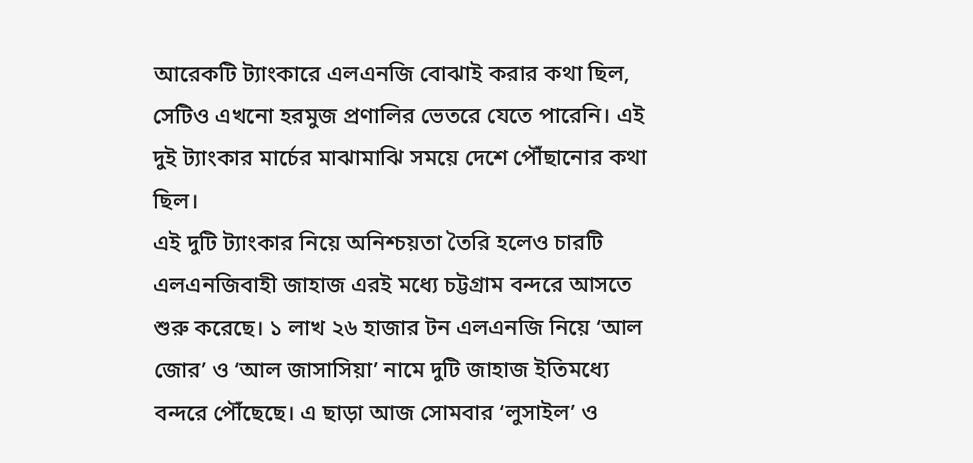আরেকটি ট্যাংকারে এলএনজি বোঝাই করার কথা ছিল, সেটিও এখনো হরমুজ প্রণালির ভেতরে যেতে পারেনি। এই দুই ট্যাংকার মার্চের মাঝামাঝি সময়ে দেশে পৌঁছানোর কথা ছিল।
এই দুটি ট্যাংকার নিয়ে অনিশ্চয়তা তৈরি হলেও চারটি এলএনজিবাহী জাহাজ এরই মধ্যে চট্টগ্রাম বন্দরে আসতে শুরু করেছে। ১ লাখ ২৬ হাজার টন এলএনজি নিয়ে ‘আল জোর’ ও ‘আল জাসাসিয়া’ নামে দুটি জাহাজ ইতিমধ্যে বন্দরে পৌঁছেছে। এ ছাড়া আজ সোমবার ‘লুসাইল’ ও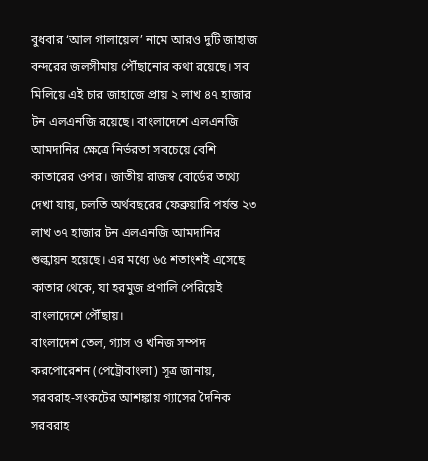বুধবার ‘আল গালায়েল’ নামে আরও দুটি জাহাজ বন্দরের জলসীমায় পৌঁছানোর কথা রয়েছে। সব মিলিয়ে এই চার জাহাজে প্রায় ২ লাখ ৪৭ হাজার টন এলএনজি রয়েছে। বাংলাদেশে এলএনজি আমদানির ক্ষেত্রে নির্ভরতা সবচেয়ে বেশি কাতারের ওপর। জাতীয় রাজস্ব বোর্ডের তথ্যে দেখা যায়, চলতি অর্থবছরের ফেব্রুয়ারি পর্যন্ত ২৩ লাখ ৩৭ হাজার টন এলএনজি আমদানির শুল্কায়ন হয়েছে। এর মধ্যে ৬৫ শতাংশই এসেছে কাতার থেকে, যা হরমুজ প্রণালি পেরিয়েই বাংলাদেশে পৌঁছায়।
বাংলাদেশ তেল, গ্যাস ও খনিজ সম্পদ করপোরেশন (পেট্রোবাংলা) সূত্র জানায়, সরবরাহ-সংকটের আশঙ্কায় গ্যাসের দৈনিক সরবরাহ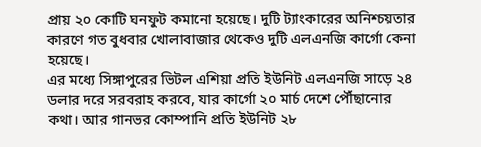প্রায় ২০ কোটি ঘনফুট কমানো হয়েছে। দুটি ট্যাংকারের অনিশ্চয়তার কারণে গত বুধবার খোলাবাজার থেকেও দুটি এলএনজি কার্গো কেনা হয়েছে।
এর মধ্যে সিঙ্গাপুরের ভিটল এশিয়া প্রতি ইউনিট এলএনজি সাড়ে ২৪ ডলার দরে সরবরাহ করবে, যার কার্গো ২০ মার্চ দেশে পৌঁছানোর কথা। আর গানভর কোম্পানি প্রতি ইউনিট ২৮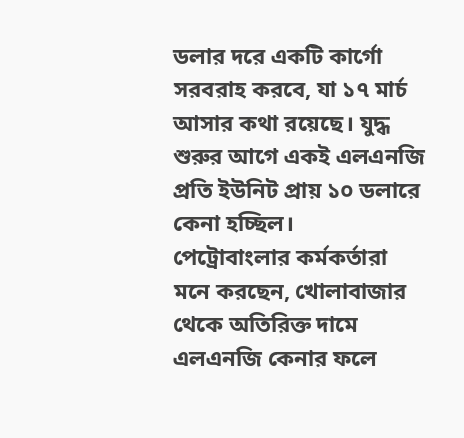ডলার দরে একটি কার্গো সরবরাহ করবে, যা ১৭ মার্চ আসার কথা রয়েছে। যুদ্ধ শুরুর আগে একই এলএনজি প্রতি ইউনিট প্রায় ১০ ডলারে কেনা হচ্ছিল।
পেট্রোবাংলার কর্মকর্তারা মনে করছেন, খোলাবাজার থেকে অতিরিক্ত দামে এলএনজি কেনার ফলে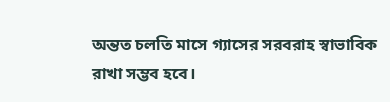অন্তত চলতি মাসে গ্যাসের সরবরাহ স্বাভাবিক রাখা সম্ভব হবে।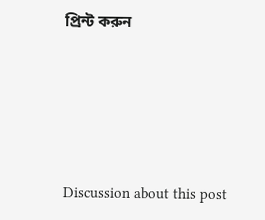প্রিন্ট করুন






Discussion about this post